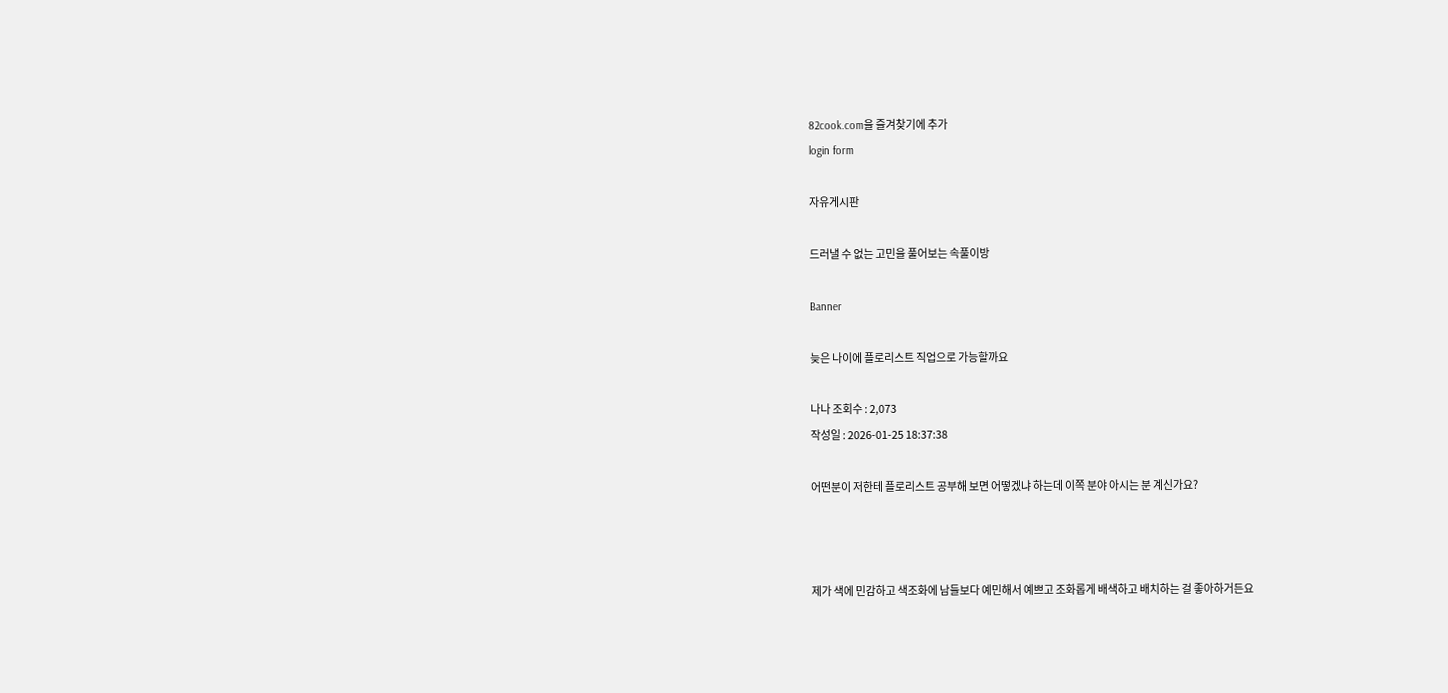82cook.com을 즐겨찾기에 추가
login form

자유게시판

드러낼 수 없는 고민을 풀어보는 속풀이방

Banner

늦은 나이에 플로리스트 직업으로 가능할까요

나나 조회수 : 2,073
작성일 : 2026-01-25 18:37:38

어떤분이 저한테 플로리스트 공부해 보면 어떻겠냐 하는데 이쪽 분야 아시는 분 계신가요?



제가 색에 민감하고 색조화에 남들보다 예민해서 예쁘고 조화롭게 배색하고 배치하는 걸 좋아하거든요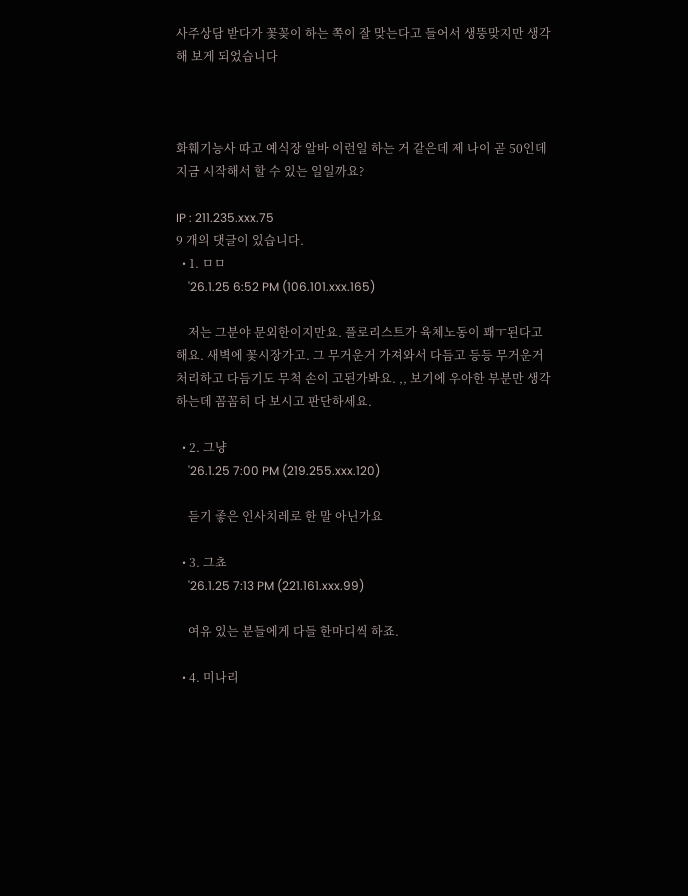사주상담 받다가 꽃꽂이 하는 쪽이 잘 맞는다고 들어서 생뚱맞지만 생각해 보게 되었습니다



화훼기능사 따고 예식장 알바 이런일 하는 거 같은데 제 나이 곧 50인데 지금 시작해서 할 수 있는 일일까요?

IP : 211.235.xxx.75
9 개의 댓글이 있습니다.
  • 1. ㅁㅁ
    '26.1.25 6:52 PM (106.101.xxx.165)

    저는 그분야 문외한이지만요. 플로리스트가 육체노동이 꽤ㅜ된다고 해요. 새벽에 꽃시장가고. 그 무거운거 가져와서 다듬고 등등 무거운거 처리하고 다듬기도 무척 손이 고된가봐요. ,, 보기에 우아한 부분만 생각하는데 꼼꼼히 다 보시고 판단하세요.

  • 2. 그냥
    '26.1.25 7:00 PM (219.255.xxx.120)

    듣기 좋은 인사치레로 한 말 아닌가요

  • 3. 그쵸
    '26.1.25 7:13 PM (221.161.xxx.99)

    여유 있는 분들에게 다들 한마디씩 하죠.

  • 4. 미나리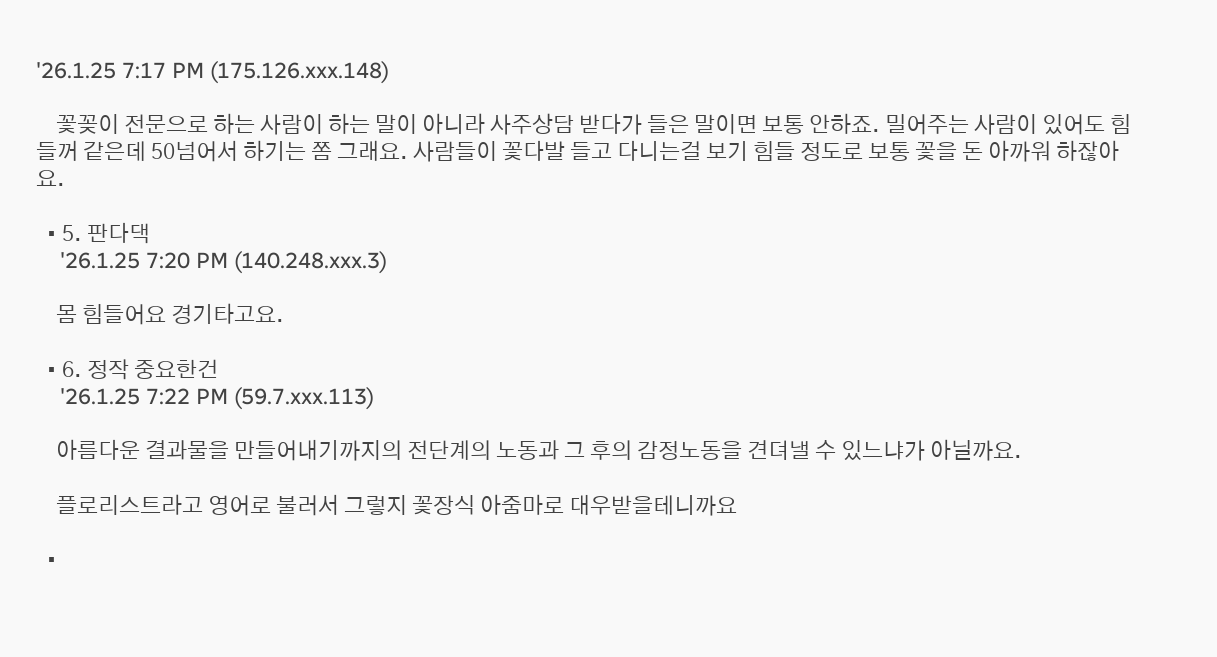'26.1.25 7:17 PM (175.126.xxx.148)

    꽃꽂이 전문으로 하는 사람이 하는 말이 아니라 사주상담 받다가 들은 말이면 보통 안하죠. 밀어주는 사람이 있어도 힘들꺼 같은데 50넘어서 하기는 쫌 그래요. 사람들이 꽃다발 들고 다니는걸 보기 힘들 정도로 보통 꽃을 돈 아까워 하잖아요.

  • 5. 판다댁
    '26.1.25 7:20 PM (140.248.xxx.3)

    몸 힘들어요 경기타고요.

  • 6. 정작 중요한건
    '26.1.25 7:22 PM (59.7.xxx.113)

    아름다운 결과물을 만들어내기까지의 전단계의 노동과 그 후의 감정노동을 견뎌낼 수 있느냐가 아닐까요.

    플로리스트라고 영어로 불러서 그렇지 꽃장식 아줌마로 대우받을테니까요

  •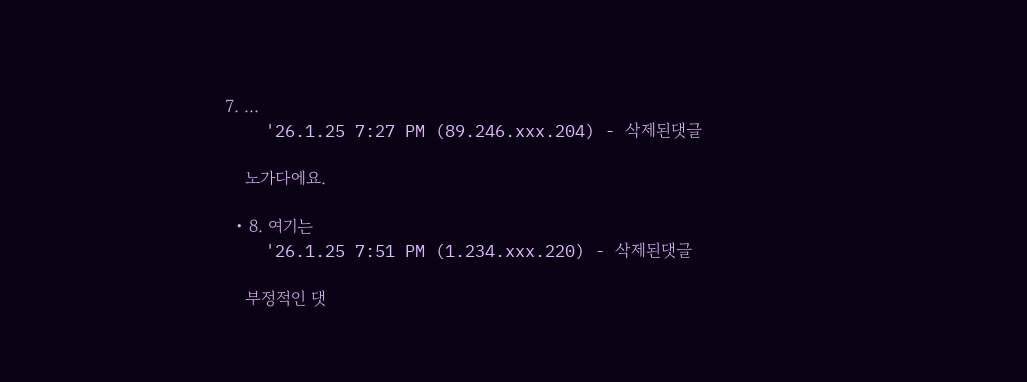7. ...
    '26.1.25 7:27 PM (89.246.xxx.204) - 삭제된댓글

    노가다에요.

  • 8. 여기는
    '26.1.25 7:51 PM (1.234.xxx.220) - 삭제된댓글

    부정적인 댓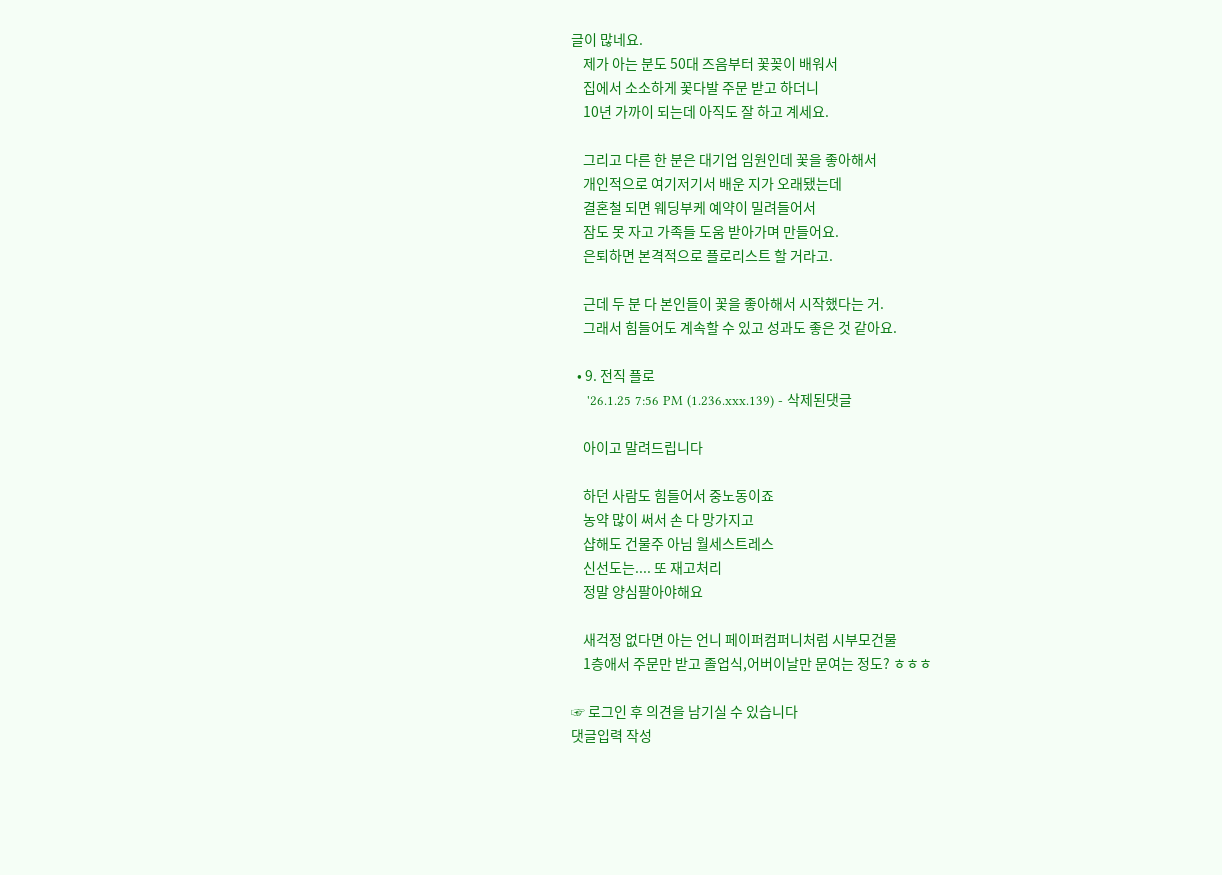글이 많네요.
    제가 아는 분도 50대 즈음부터 꽃꽂이 배워서
    집에서 소소하게 꽃다발 주문 받고 하더니
    10년 가까이 되는데 아직도 잘 하고 계세요.

    그리고 다른 한 분은 대기업 임원인데 꽃을 좋아해서
    개인적으로 여기저기서 배운 지가 오래됐는데
    결혼철 되면 웨딩부케 예약이 밀려들어서
    잠도 못 자고 가족들 도움 받아가며 만들어요.
    은퇴하면 본격적으로 플로리스트 할 거라고.

    근데 두 분 다 본인들이 꽃을 좋아해서 시작했다는 거.
    그래서 힘들어도 계속할 수 있고 성과도 좋은 것 같아요.

  • 9. 전직 플로
    '26.1.25 7:56 PM (1.236.xxx.139) - 삭제된댓글

    아이고 말려드립니다

    하던 사람도 힘들어서 중노동이죠
    농약 많이 써서 손 다 망가지고
    샵해도 건물주 아님 월세스트레스
    신선도는.... 또 재고처리
    정말 양심팔아야해요

    새걱정 없다면 아는 언니 페이퍼컴퍼니처럼 시부모건물
    1층애서 주문만 받고 졸업식,어버이날만 문여는 정도? ㅎㅎㅎ

☞ 로그인 후 의견을 남기실 수 있습니다
댓글입력 작성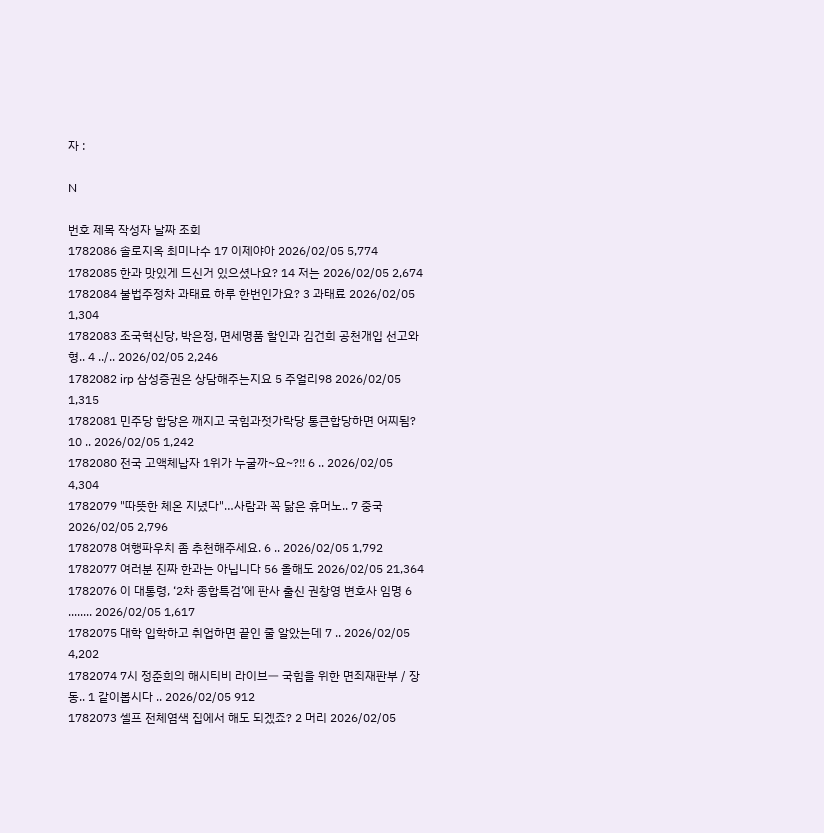자 :

N

번호 제목 작성자 날짜 조회
1782086 솔로지옥 최미나수 17 이제야아 2026/02/05 5,774
1782085 한과 맛있게 드신거 있으셨나요? 14 저는 2026/02/05 2,674
1782084 불법주정차 과태료 하루 한번인가요? 3 과태료 2026/02/05 1,304
1782083 조국혁신당, 박은정, 면세명품 할인과 김건희 공천개입 선고와 형.. 4 ../.. 2026/02/05 2,246
1782082 irp 삼성증권은 상담해주는지요 5 주얼리98 2026/02/05 1,315
1782081 민주당 합당은 깨지고 국힘과젓가락당 통큰합당하면 어찌됨? 10 .. 2026/02/05 1,242
1782080 전국 고액체납자 1위가 누굴까~요~?!! 6 .. 2026/02/05 4,304
1782079 "따뜻한 체온 지녔다"…사람과 꼭 닮은 휴머노.. 7 중국 2026/02/05 2,796
1782078 여행파우치 좀 추천해주세요. 6 .. 2026/02/05 1,792
1782077 여러분 진짜 한과는 아닙니다 56 올해도 2026/02/05 21,364
1782076 이 대통령, ‘2차 종합특검’에 판사 출신 권창영 변호사 임명 6 ........ 2026/02/05 1,617
1782075 대학 입학하고 취업하면 끝인 줄 알았는데 7 .. 2026/02/05 4,202
1782074 7시 정준희의 해시티비 라이브ㅡ 국힘을 위한 면죄재판부 / 장동.. 1 같이봅시다 .. 2026/02/05 912
1782073 셀프 전체염색 집에서 해도 되겠죠? 2 머리 2026/02/05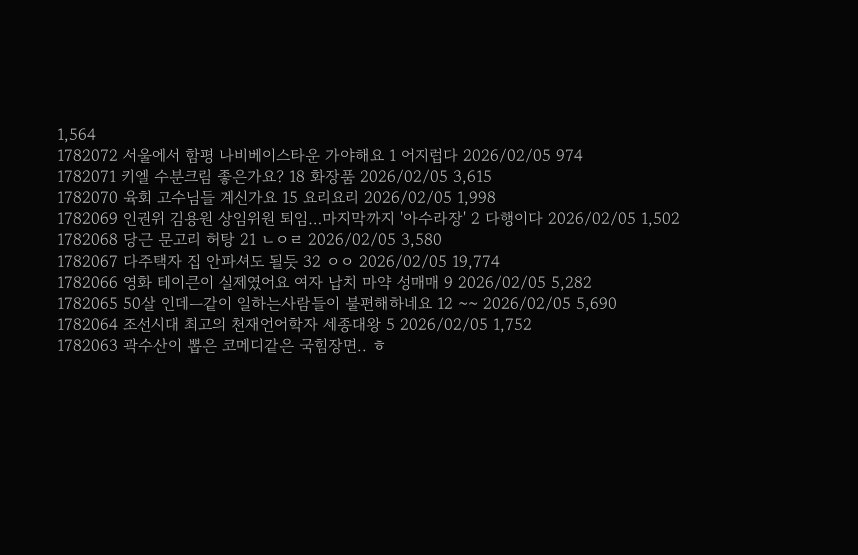1,564
1782072 서울에서 함평 나비베이스타운 가야해요 1 어지럽다 2026/02/05 974
1782071 키엘 수분크림 좋은가요? 18 화장품 2026/02/05 3,615
1782070 육회 고수님들 계신가요 15 요리요리 2026/02/05 1,998
1782069 인권위 김용원 상임위원 퇴임…마지막까지 '아수라장' 2 다행이다 2026/02/05 1,502
1782068 당근 문고리 허탕 21 ㄴㅇㄹ 2026/02/05 3,580
1782067 다주택자 집 안파셔도 될듯 32 ㅇㅇ 2026/02/05 19,774
1782066 영화 테이큰이 실제였어요 여자 납치 마약 성매매 9 2026/02/05 5,282
1782065 50살 인데ㅡ같이 일하는사람들이 불편해하네요 12 ~~ 2026/02/05 5,690
1782064 조선시대 최고의 천재언어학자 세종대왕 5 2026/02/05 1,752
1782063 곽수산이 뽑은 코메디같은 국힘장면.. ㅎ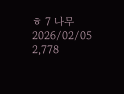ㅎ 7 나무 2026/02/05 2,778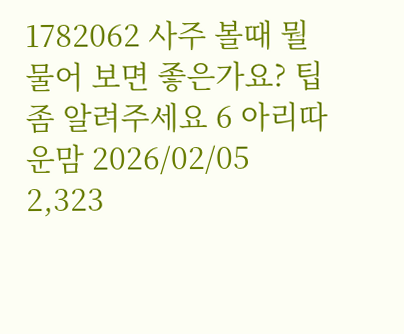1782062 사주 볼때 뭘 물어 보면 좋은가요? 팁 좀 알려주세요 6 아리따운맘 2026/02/05 2,323